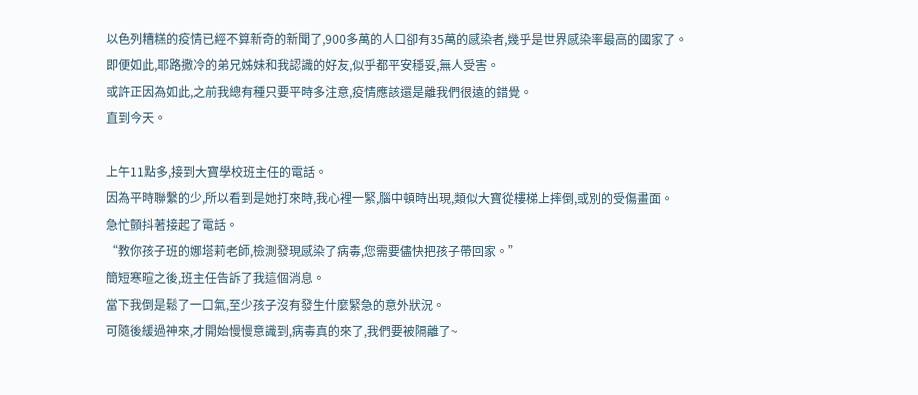以色列糟糕的疫情已經不算新奇的新聞了,900多萬的人口卻有35萬的感染者,幾乎是世界感染率最高的國家了。
即便如此,耶路撒冷的弟兄姊妹和我認識的好友,似乎都平安穩妥,無人受害。
或許正因為如此,之前我總有種只要平時多注意,疫情應該還是離我們很遠的錯覺。
直到今天。

上午11點多,接到大寶學校班主任的電話。
因為平時聯繫的少,所以看到是她打來時,我心裡一緊,腦中頓時出現,類似大寶從樓梯上摔倒,或別的受傷畫面。
急忙顫抖著接起了電話。
“教你孩子班的娜塔莉老師,檢測發現感染了病毒,您需要儘快把孩子帶回家。”
簡短寒暄之後,班主任告訴了我這個消息。
當下我倒是鬆了一口氣,至少孩子沒有發生什麼緊急的意外狀況。
可隨後緩過神來,才開始慢慢意識到,病毒真的來了,我們要被隔離了~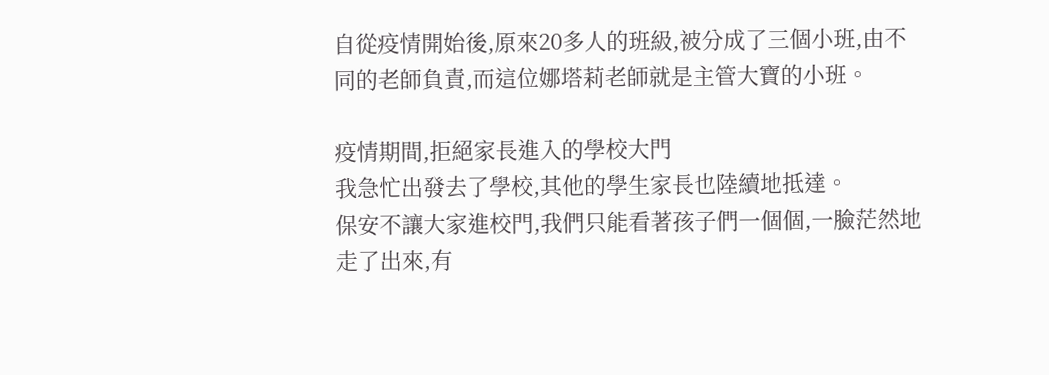自從疫情開始後,原來20多人的班級,被分成了三個小班,由不同的老師負責,而這位娜塔莉老師就是主管大寶的小班。

疫情期間,拒絕家長進入的學校大門
我急忙出發去了學校,其他的學生家長也陸續地抵達。
保安不讓大家進校門,我們只能看著孩子們一個個,一臉茫然地走了出來,有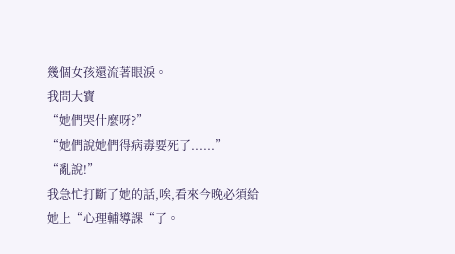幾個女孩還流著眼淚。
我問大寶
“她們哭什麼呀?”
“她們說她們得病毒要死了......”
“亂說!”
我急忙打斷了她的話,唉,看來今晚必須給她上“心理輔導課“了。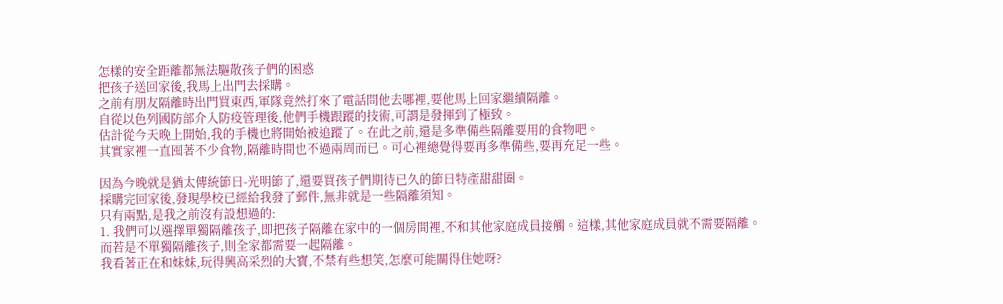怎樣的安全距離都無法驅散孩子們的困惑
把孩子送回家後,我馬上出門去採購。
之前有朋友隔離時出門買東西,軍隊竟然打來了電話問他去哪裡,要他馬上回家繼續隔離。
自從以色列國防部介入防疫管理後,他們手機跟蹤的技術,可謂是發揮到了極致。
估計從今天晚上開始,我的手機也將開始被追蹤了。在此之前,還是多準備些隔離要用的食物吧。
其實家裡一直囤著不少食物,隔離時間也不過兩周而已。可心裡總覺得要再多準備些,要再充足一些。

因為今晚就是猶太傳統節日-光明節了,還要買孩子們期待已久的節日特產甜甜圈。
採購完回家後,發現學校已經給我發了郵件,無非就是一些隔離須知。
只有兩點,是我之前沒有設想過的:
1. 我們可以選擇單獨隔離孩子,即把孩子隔離在家中的一個房間裡,不和其他家庭成員接觸。這樣,其他家庭成員就不需要隔離。
而若是不單獨隔離孩子,則全家都需要一起隔離。
我看著正在和妹妹,玩得興高采烈的大寶,不禁有些想笑,怎麼可能關得住她呀?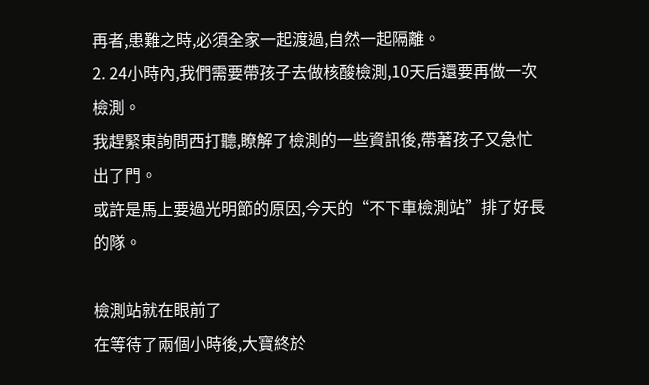再者,患難之時,必須全家一起渡過,自然一起隔離。
2. 24小時內,我們需要帶孩子去做核酸檢測,10天后還要再做一次檢測。
我趕緊東詢問西打聽,瞭解了檢測的一些資訊後,帶著孩子又急忙出了門。
或許是馬上要過光明節的原因,今天的“不下車檢測站”排了好長的隊。

檢測站就在眼前了
在等待了兩個小時後,大寶終於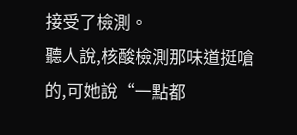接受了檢測。
聽人說,核酸檢測那味道挺嗆的,可她說“一點都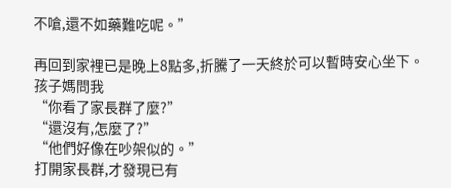不嗆,還不如藥難吃呢。”

再回到家裡已是晚上8點多,折騰了一天終於可以暫時安心坐下。
孩子媽問我
“你看了家長群了麼?”
“還沒有,怎麼了?”
“他們好像在吵架似的。”
打開家長群,才發現已有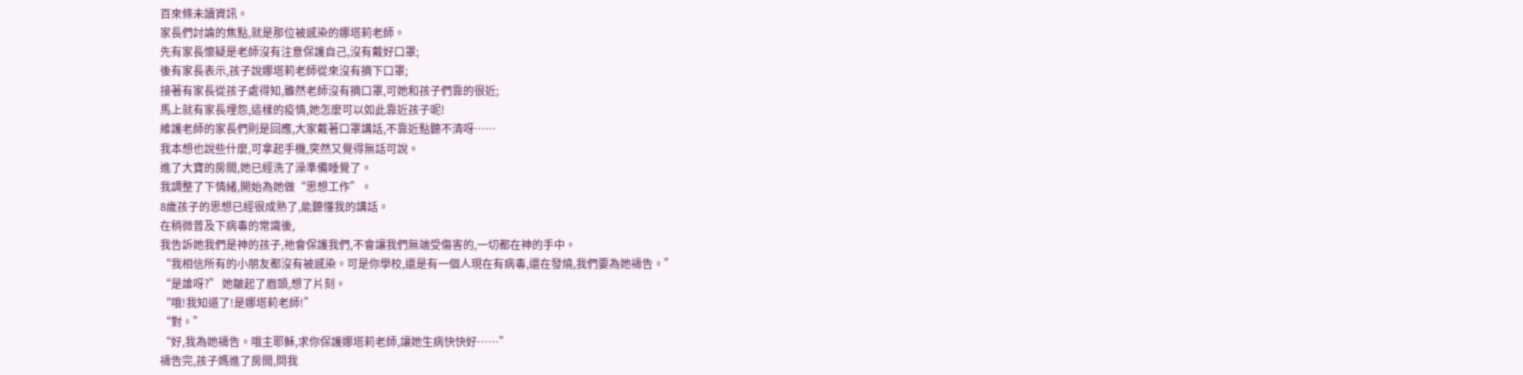百來條未讀資訊。
家長們討論的焦點,就是那位被感染的娜塔莉老師。
先有家長懷疑是老師沒有注意保護自己,沒有戴好口罩;
後有家長表示,孩子說娜塔莉老師從來沒有摘下口罩;
接著有家長從孩子處得知,雖然老師沒有摘口罩,可她和孩子們靠的很近;
馬上就有家長埋怨,這樣的疫情,她怎麼可以如此靠近孩子呢!
維護老師的家長們則是回應,大家戴著口罩講話,不靠近點聽不清呀……
我本想也說些什麼,可拿起手機,突然又覺得無話可說。
進了大寶的房間,她已經洗了澡準備睡覺了。
我調整了下情緒,開始為她做“思想工作”。
8歲孩子的思想已經很成熟了,能聽懂我的講話。
在稍微普及下病毒的常識後,
我告訴她我們是神的孩子,祂會保護我們,不會讓我們無端受傷害的,一切都在神的手中。
“我相信所有的小朋友都沒有被感染。可是你學校,還是有一個人現在有病毒,還在發燒,我們要為她禱告。”
“是誰呀?” 她皺起了眉頭,想了片刻。
“哦!我知道了!是娜塔莉老師!”
“對。”
“好,我為她禱告。哦主耶穌,求你保護娜塔莉老師,讓她生病快快好……”
禱告完,孩子媽進了房間,問我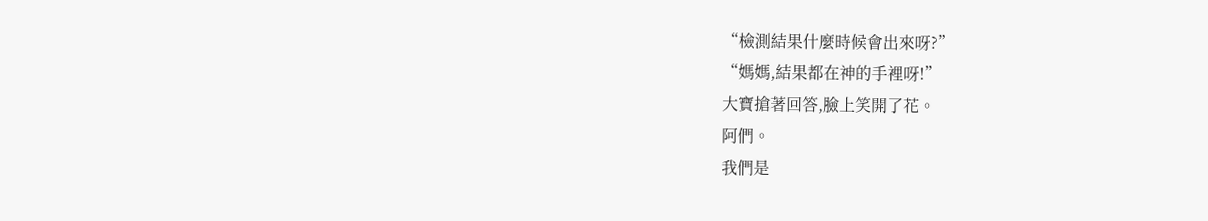“檢測結果什麼時候會出來呀?”
“媽媽,結果都在神的手裡呀!”
大寶搶著回答,臉上笑開了花。
阿們。
我們是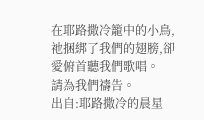在耶路撒冷籠中的小鳥,祂捆綁了我們的翅膀,卻愛俯首聽我們歌唱。
請為我們禱告。
出自:耶路撒冷的晨星